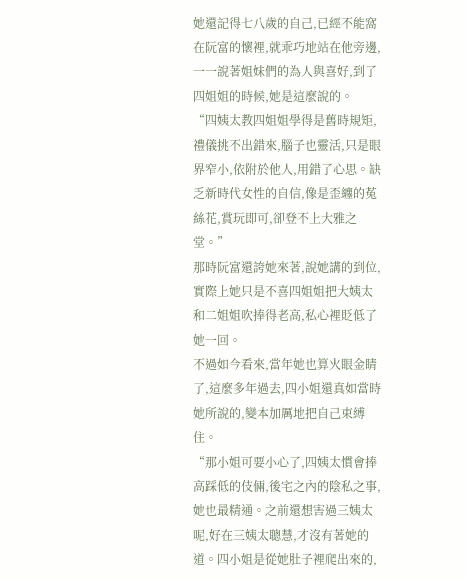她還記得七八歲的自己,已經不能窩在阮富的懷裡,就乖巧地站在他旁邊,一一說著姐妹們的為人與喜好,到了四姐姐的時候,她是這麼說的。
“四姨太教四姐姐學得是舊時規矩,禮儀挑不出錯來,腦子也靈活,只是眼界窄小,依附於他人,用錯了心思。缺乏新時代女性的自信,像是歪纏的菟絲花,賞玩即可,卻登不上大雅之堂。”
那時阮富還誇她來著,說她講的到位,實際上她只是不喜四姐姐把大姨太和二姐姐吹捧得老高,私心裡貶低了她一回。
不過如今看來,當年她也算火眼金睛了,這麼多年過去,四小姐還真如當時她所說的,變本加厲地把自己束縛住。
“那小姐可要小心了,四姨太慣會捧高踩低的伎倆,後宅之內的陰私之事,她也最精通。之前還想害過三姨太呢,好在三姨太聰慧,才沒有著她的道。四小姐是從她肚子裡爬出來的,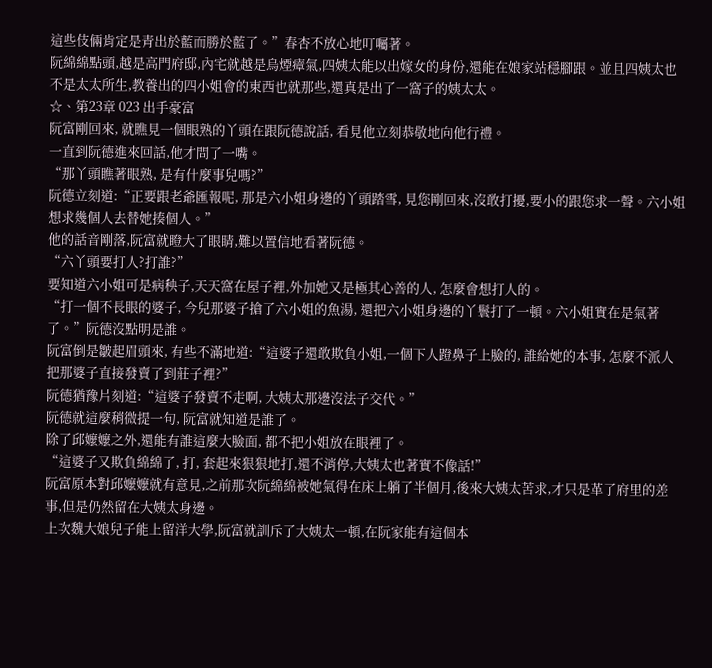這些伎倆肯定是青出於藍而勝於藍了。”春杏不放心地叮囑著。
阮綿綿點頭,越是高門府邸,內宅就越是烏煙瘴氣,四姨太能以出嫁女的身份,還能在娘家站穩腳跟。並且四姨太也不是太太所生,教養出的四小姐會的東西也就那些,還真是出了一窩子的姨太太。
☆、第23章 023 出手豪富
阮富剛回來, 就瞧見一個眼熟的丫頭在跟阮德說話, 看見他立刻恭敬地向他行禮。
一直到阮德進來回話,他才問了一嘴。
“那丫頭瞧著眼熟, 是有什麼事兒嗎?”
阮德立刻道:“正要跟老爺匯報呢, 那是六小姐身邊的丫頭踏雪, 見您剛回來,沒敢打擾,要小的跟您求一聲。六小姐想求幾個人去替她揍個人。”
他的話音剛落,阮富就瞪大了眼睛,難以置信地看著阮德。
“六丫頭要打人?打誰?”
要知道六小姐可是病秧子,天天窩在屋子裡,外加她又是極其心善的人, 怎麼會想打人的。
“打一個不長眼的婆子, 今兒那婆子搶了六小姐的魚湯, 還把六小姐身邊的丫鬟打了一頓。六小姐實在是氣著了。”阮德沒點明是誰。
阮富倒是皺起眉頭來, 有些不滿地道:“這婆子還敢欺負小姐,一個下人蹬鼻子上臉的, 誰給她的本事, 怎麼不派人把那婆子直接發賣了到莊子裡?”
阮德猶豫片刻道:“這婆子發賣不走啊, 大姨太那邊沒法子交代。”
阮德就這麼稍微提一句, 阮富就知道是誰了。
除了邱嬤嬤之外,還能有誰這麼大臉面, 都不把小姐放在眼裡了。
“這婆子又欺負綿綿了, 打, 套起來狠狠地打,還不消停,大姨太也著實不像話!”
阮富原本對邱嬤嬤就有意見,之前那次阮綿綿被她氣得在床上躺了半個月,後來大姨太苦求,才只是革了府里的差事,但是仍然留在大姨太身邊。
上次魏大娘兒子能上留洋大學,阮富就訓斥了大姨太一頓,在阮家能有這個本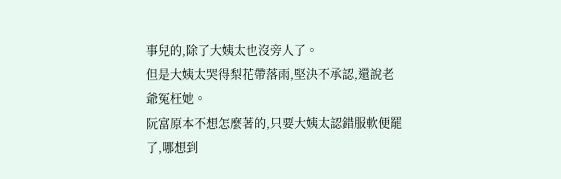事兒的,除了大姨太也沒旁人了。
但是大姨太哭得梨花帶落雨,堅決不承認,還說老爺冤枉她。
阮富原本不想怎麼著的,只要大姨太認錯服軟便罷了,哪想到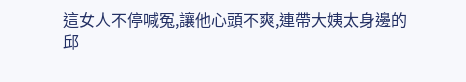這女人不停喊冤,讓他心頭不爽,連帶大姨太身邊的邱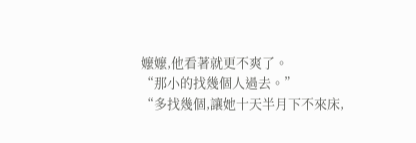嬤嬤,他看著就更不爽了。
“那小的找幾個人過去。”
“多找幾個,讓她十天半月下不來床,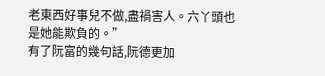老東西好事兒不做,盡禍害人。六丫頭也是她能欺負的。”
有了阮富的幾句話,阮德更加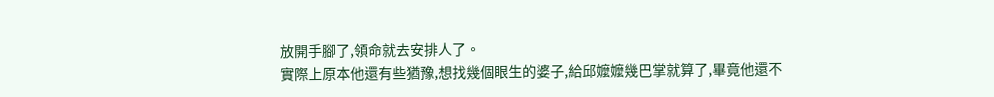放開手腳了,領命就去安排人了。
實際上原本他還有些猶豫,想找幾個眼生的婆子,給邱嬤嬤幾巴掌就算了,畢竟他還不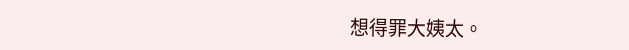想得罪大姨太。